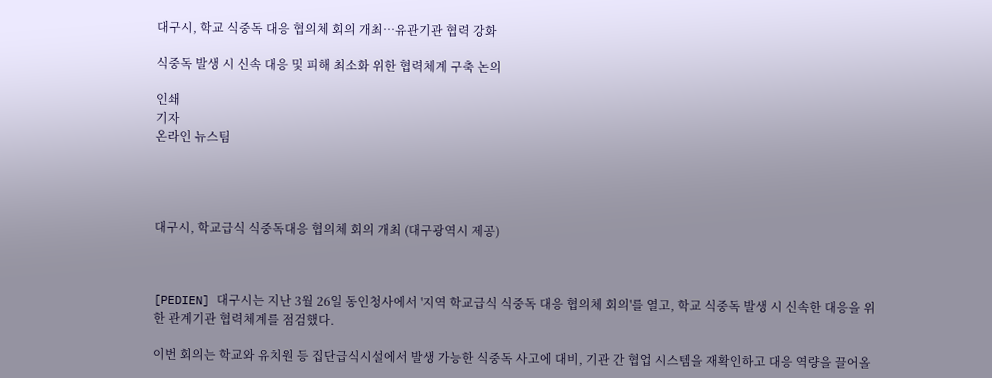대구시, 학교 식중독 대응 협의체 회의 개최…유관기관 협력 강화

식중독 발생 시 신속 대응 및 피해 최소화 위한 협력체계 구축 논의

인쇄
기자
온라인 뉴스팀




대구시, 학교급식 식중독대응 협의체 회의 개최 (대구광역시 제공)



[PEDIEN] 대구시는 지난 3월 26일 동인청사에서 '지역 학교급식 식중독 대응 협의체 회의'를 열고, 학교 식중독 발생 시 신속한 대응을 위한 관계기관 협력체계를 점검했다.

이번 회의는 학교와 유치원 등 집단급식시설에서 발생 가능한 식중독 사고에 대비, 기관 간 협업 시스템을 재확인하고 대응 역량을 끌어올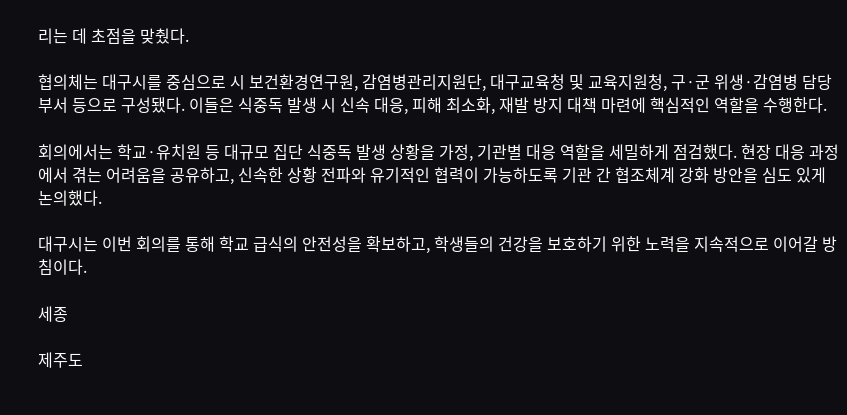리는 데 초점을 맞췄다.

협의체는 대구시를 중심으로 시 보건환경연구원, 감염병관리지원단, 대구교육청 및 교육지원청, 구·군 위생·감염병 담당 부서 등으로 구성됐다. 이들은 식중독 발생 시 신속 대응, 피해 최소화, 재발 방지 대책 마련에 핵심적인 역할을 수행한다.

회의에서는 학교·유치원 등 대규모 집단 식중독 발생 상황을 가정, 기관별 대응 역할을 세밀하게 점검했다. 현장 대응 과정에서 겪는 어려움을 공유하고, 신속한 상황 전파와 유기적인 협력이 가능하도록 기관 간 협조체계 강화 방안을 심도 있게 논의했다.

대구시는 이번 회의를 통해 학교 급식의 안전성을 확보하고, 학생들의 건강을 보호하기 위한 노력을 지속적으로 이어갈 방침이다.

세종

제주도